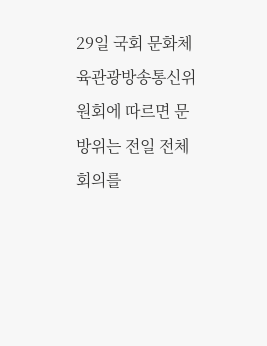29일 국회 문화체육관광방송통신위원회에 따르면 문방위는 전일 전체회의를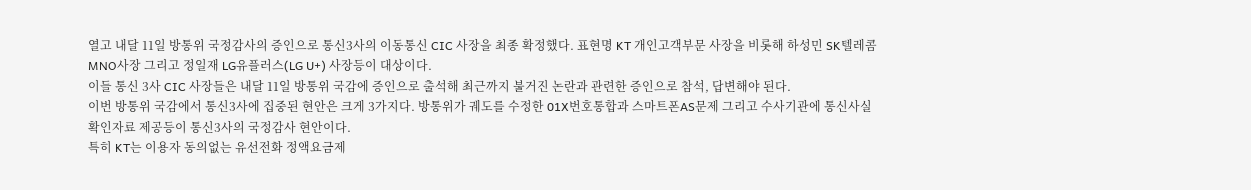열고 내달 11일 방통위 국정감사의 증인으로 통신3사의 이동통신 CIC 사장을 최종 확정했다. 표현명 KT 개인고객부문 사장을 비롯해 하성민 SK텔레콤 MNO사장 그리고 정일재 LG유플러스(LG U+) 사장등이 대상이다.
이들 통신 3사 CIC 사장들은 내달 11일 방통위 국감에 증인으로 출석해 최근까지 불거진 논란과 관련한 증인으로 참석, 답변해야 된다.
이번 방통위 국감에서 통신3사에 집중된 현안은 크게 3가지다. 방통위가 궤도를 수정한 01X번호통합과 스마트폰AS문제 그리고 수사기관에 통신사실확인자료 제공등이 통신3사의 국정감사 현안이다.
특히 KT는 이용자 동의없는 유선전화 정액요금제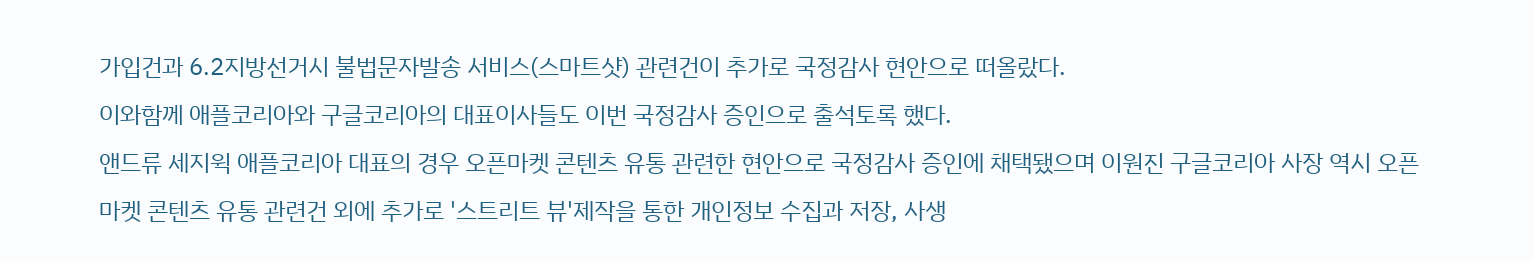가입건과 6.2지방선거시 불법문자발송 서비스(스마트샷) 관련건이 추가로 국정감사 현안으로 떠올랐다.
이와함께 애플코리아와 구글코리아의 대표이사들도 이번 국정감사 증인으로 출석토록 했다.
앤드류 세지윅 애플코리아 대표의 경우 오픈마켓 콘텐츠 유통 관련한 현안으로 국정감사 증인에 채택됐으며 이원진 구글코리아 사장 역시 오픈마켓 콘텐츠 유통 관련건 외에 추가로 '스트리트 뷰'제작을 통한 개인정보 수집과 저장, 사생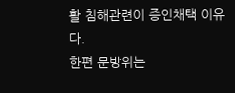활 침해관련이 증인채택 이유다.
한편 문방위는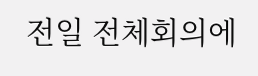전일 전체회의에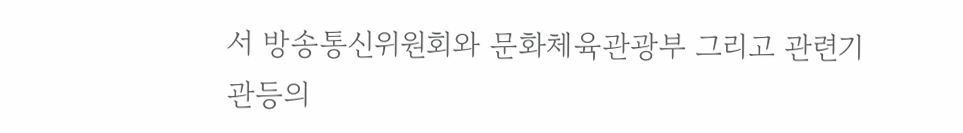서 방송통신위원회와 문화체육관광부 그리고 관련기관등의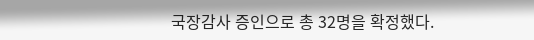국장감사 증인으로 총 32명을 확정했다.